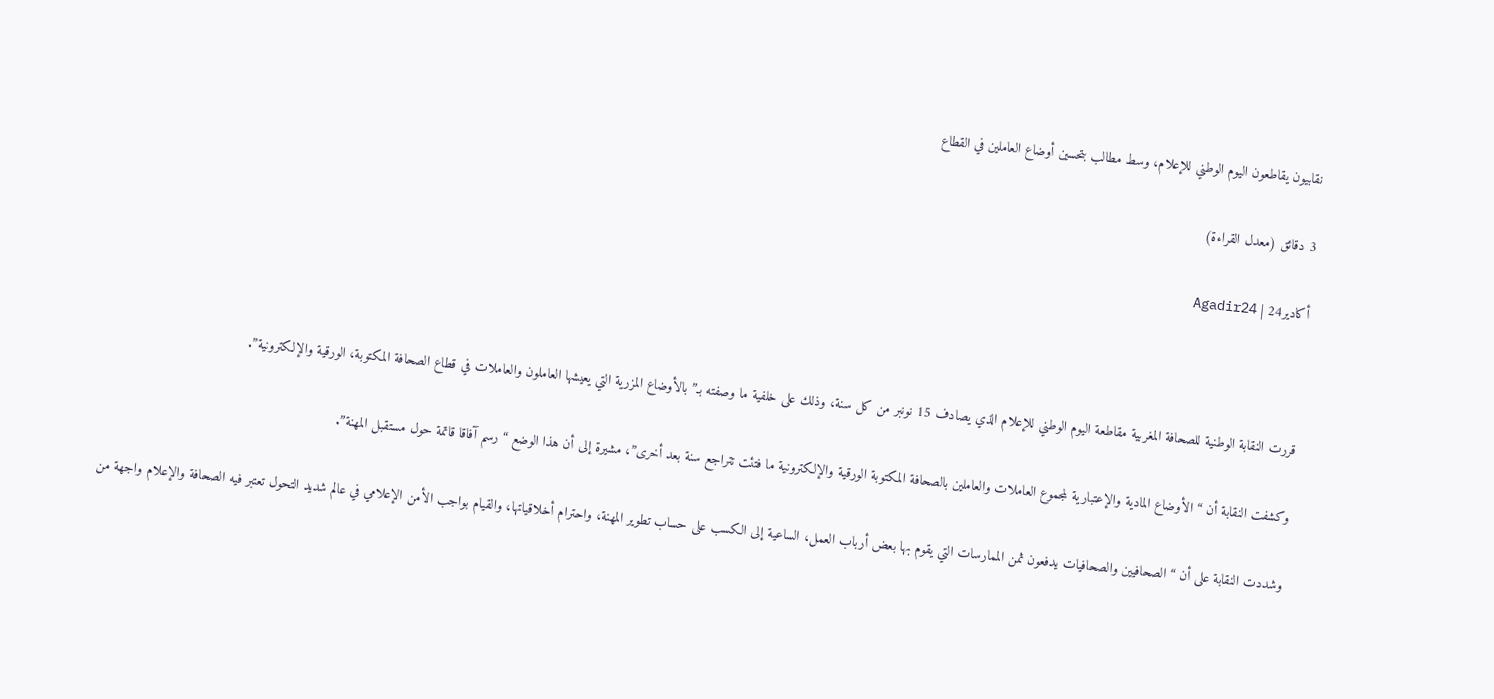نقابيون يقاطعون اليوم الوطني للإعلام، وسط مطالب بتحسين أوضاع العاملين في القطاع

3 دقائق (معدل القراءة)

أكادير24 | Agadir24



قررت النقابة الوطنية للصحافة المغربية مقاطعة اليوم الوطني للإعلام الذي يصادف 15 نونبر من كل سنة، وذلك على خلفية ما وصفته بـ” بالأوضاع المزرية التي يعيشها العاملون والعاملات في قطاع الصحافة المكتوبة، الورقية والإلكترونية”.

وكشفت النقابة أن “الأوضاع المادية والإعتبارية لمجموع العاملات والعاملين بالصحافة المكتوبة الورقية والإلكترونية ما فتئت تتراجع سنة بعد أخرى”، مشيرة إلى أن هذا الوضع “رسم آفاقا قاتمة حول مستقبل المهنة”.

وشددت النقابة على أن “الصحافيين والصحافيات يدفعون ثمن الممارسات التي يقوم بها بعض أرباب العمل، الساعية إلى الكسب على حساب تطوير المهنة، واحترام أخلاقياتها، والقيام بواجب الأمن الإعلامي في عالم شديد التحول تعتبر فيه الصحافة والإعلام واجهة من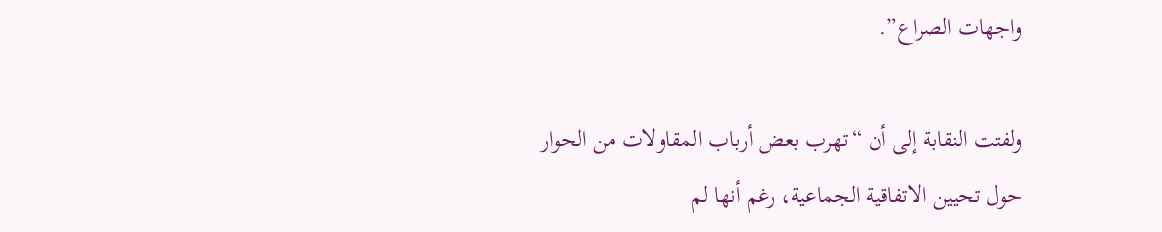واجهات الصراع”.

ولفتت النقابة إلى أن “تهرب بعض أرباب المقاولات من الحوار حول تحيين الاتفاقية الجماعية، رغم أنها لم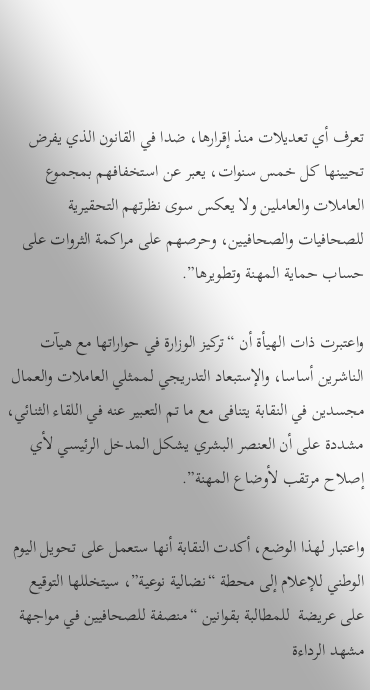تعرف أي تعديلات منذ إقرارها، ضدا في القانون الذي يفرض تحيينها كل خمس سنوات، يعبر عن استخفافهم بمجموع العاملات والعاملين ولا يعكس سوى نظرتهم التحقيرية للصحافيات والصحافيين، وحرصهم على مراكمة الثروات على حساب حماية المهنة وتطويرها”.

واعتبرت ذات الهيأة أن “تركيز الوزارة في حواراتها مع هيآت الناشرين أساسا، والإستبعاد التدريجي لممثلي العاملات والعمال مجسدين في النقابة يتنافى مع ما تم التعبير عنه في اللقاء الثنائي، مشددة على أن العنصر البشري يشكل المدخل الرئيسي لأي إصلاح مرتقب لأوضاع المهنة”.

واعتبار لهذا الوضع، أكدت النقابة أنها ستعمل على تحويل اليوم الوطني للإعلام إلى محطة “نضالية نوعية”، سيتخللها التوقيع على عريضة  للمطالبة بقوانين “منصفة للصحافيين في مواجهة مشهد الرداءة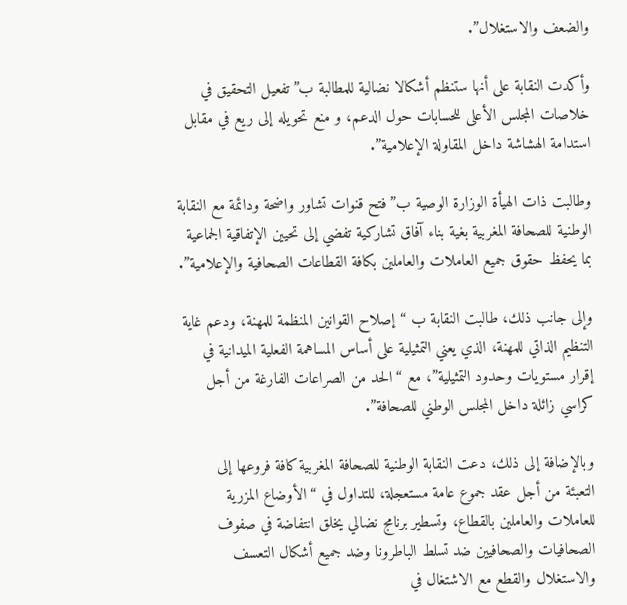والضعف والاستغلال”.

وأكدت النقابة على أنها ستنظم أشكالا نضالية للمطالبة ب”تفعيل التحقيق في خلاصات المجلس الأعلى للحسابات حول الدعم، و منع تحويله إلى ريع في مقابل استدامة الهشاشة داخل المقاولة الإعلامية”.

وطالبت ذات الهيأة الوزارة الوصية ب”فتح قنوات تشاور واضحة ودائمة مع النقابة الوطنية للصحافة المغربية بغية بناء آفاق تشاركية تفضي إلى تحيين الإتفاقية الجماعية بما يحفظ حقوق جميع العاملات والعاملين بكافة القطاعات الصحافية والإعلامية”.

وإلى جانب ذلك، طالبت النقابة ب “إصلاح القوانين المنظمة للمهنة، ودعم غاية التنظيم الذاتي للمهنة، الذي يعني التمثيلية على أساس المساهمة الفعلية الميدانية في إقرار مستويات وحدود التمثيلية”، مع “الحد من الصراعات الفارغة من أجل كراسي زائلة داخل المجلس الوطني للصحافة”.

وبالإضافة إلى ذلك، دعت النقابة الوطنية للصحافة المغربية كافة فروعها إلى التعبئة من أجل عقد جموع عامة مستعجلة، للتداول في “الأوضاع المزرية للعاملات والعاملين بالقطاع، وتسطير برنامج نضالي يخلق انتفاضة في صفوف الصحافيات والصحافيين ضد تسلط الباطرونا وضد جميع أشكال التعسف والاستغلال والقطع مع الاشتغال في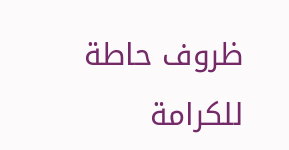ظروف حاطة للكرامة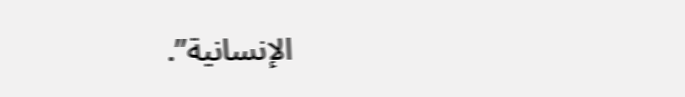الإنسانية”.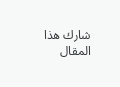شارك هذا المقال